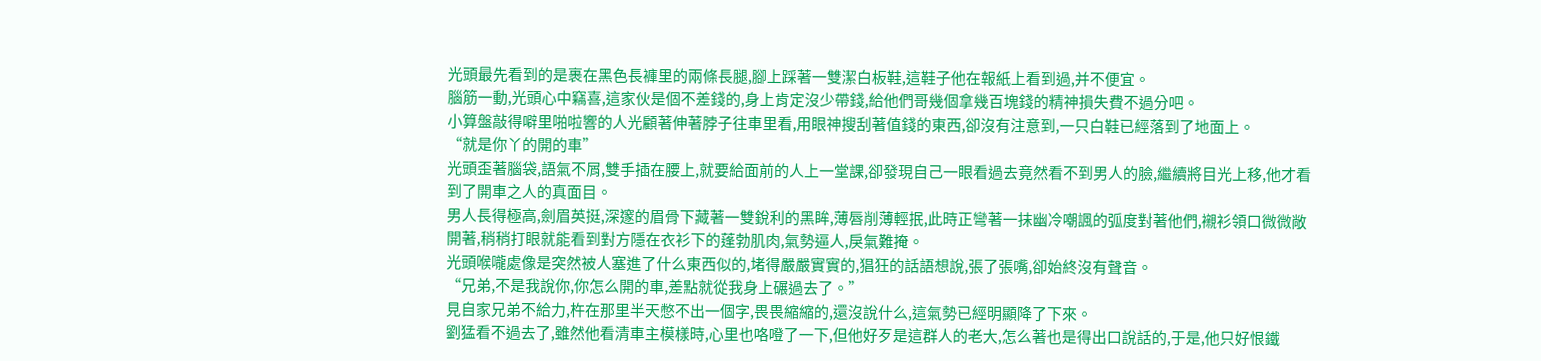光頭最先看到的是裹在黑色長褲里的兩條長腿,腳上踩著一雙潔白板鞋,這鞋子他在報紙上看到過,并不便宜。
腦筋一動,光頭心中竊喜,這家伙是個不差錢的,身上肯定沒少帶錢,給他們哥幾個拿幾百塊錢的精神損失費不過分吧。
小算盤敲得噼里啪啦響的人光顧著伸著脖子往車里看,用眼神搜刮著值錢的東西,卻沒有注意到,一只白鞋已經落到了地面上。
“就是你丫的開的車”
光頭歪著腦袋,語氣不屑,雙手插在腰上,就要給面前的人上一堂課,卻發現自己一眼看過去竟然看不到男人的臉,繼續將目光上移,他才看到了開車之人的真面目。
男人長得極高,劍眉英挺,深邃的眉骨下藏著一雙銳利的黑眸,薄唇削薄輕抿,此時正彎著一抹幽冷嘲諷的弧度對著他們,襯衫領口微微敞開著,稍稍打眼就能看到對方隱在衣衫下的蓬勃肌肉,氣勢逼人,戾氣難掩。
光頭喉嚨處像是突然被人塞進了什么東西似的,堵得嚴嚴實實的,猖狂的話語想說,張了張嘴,卻始終沒有聲音。
“兄弟,不是我說你,你怎么開的車,差點就從我身上碾過去了。”
見自家兄弟不給力,杵在那里半天憋不出一個字,畏畏縮縮的,還沒說什么,這氣勢已經明顯降了下來。
劉猛看不過去了,雖然他看清車主模樣時,心里也咯噔了一下,但他好歹是這群人的老大,怎么著也是得出口說話的,于是,他只好恨鐵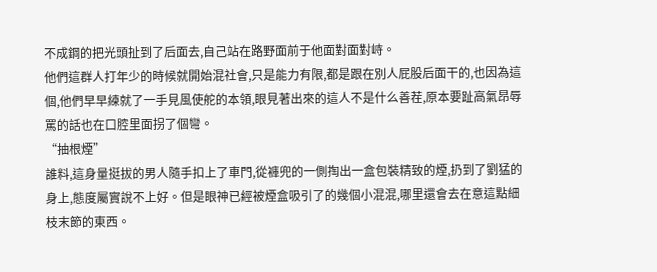不成鋼的把光頭扯到了后面去,自己站在路野面前于他面對面對峙。
他們這群人打年少的時候就開始混社會,只是能力有限,都是跟在別人屁股后面干的,也因為這個,他們早早練就了一手見風使舵的本領,眼見著出來的這人不是什么善茬,原本要趾高氣昂辱罵的話也在口腔里面拐了個彎。
“抽根煙”
誰料,這身量挺拔的男人隨手扣上了車門,從褲兜的一側掏出一盒包裝精致的煙,扔到了劉猛的身上,態度屬實說不上好。但是眼神已經被煙盒吸引了的幾個小混混,哪里還會去在意這點細枝末節的東西。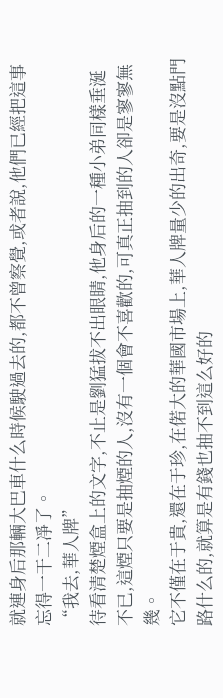就連身后那輛大巴車什么時候駛過去的,都不曾察覺,或者說,他們已經把這事忘得一干二凈了。
“我去,華人牌”
待看清楚煙盒上的文字,不止是劉猛拔不出眼睛,他身后的一種小弟同樣垂涎不已,這煙只要是抽煙的人,沒有一個會不喜歡的,可真正抽到的人卻是寥寥無幾。
它不僅在于貴,還在于珍,在偌大的華國市場上,華人牌量少的出奇,要是沒點門路什么的,就算是有錢也抽不到這么好的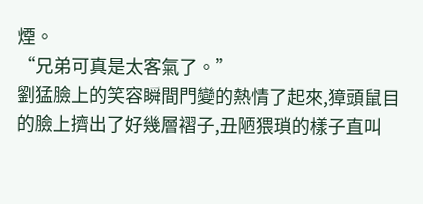煙。
“兄弟可真是太客氣了。”
劉猛臉上的笑容瞬間門變的熱情了起來,獐頭鼠目的臉上擠出了好幾層褶子,丑陋猥瑣的樣子直叫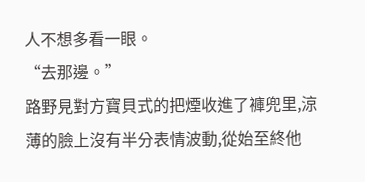人不想多看一眼。
“去那邊。”
路野見對方寶貝式的把煙收進了褲兜里,涼薄的臉上沒有半分表情波動,從始至終他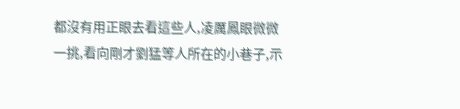都沒有用正眼去看這些人,凌厲鳳眼微微一挑,看向剛才劉猛等人所在的小巷子,示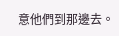意他們到那邊去。